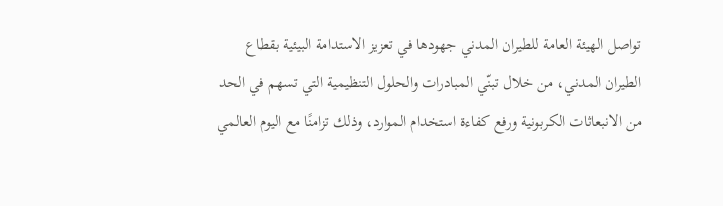تواصل الهيئة العامة للطيران المدني جهودها في تعزيز الاستدامة البيئية بقطاع الطيران المدني، من خلال تبنّي المبادرات والحلول التنظيمية التي تسهم في الحد من الانبعاثات الكربونية ورفع كفاءة استخدام الموارد، وذلك تزامنًا مع اليوم العالمي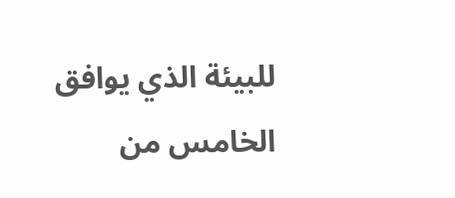للبيئة الذي يوافق الخامس من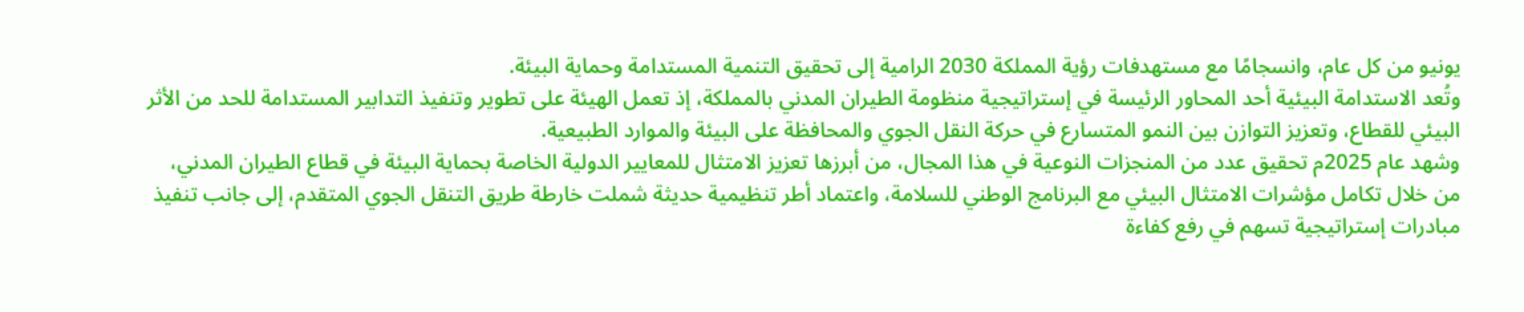يونيو من كل عام، وانسجامًا مع مستهدفات رؤية المملكة 2030 الرامية إلى تحقيق التنمية المستدامة وحماية البيئة.
وتُعد الاستدامة البيئية أحد المحاور الرئيسة في إستراتيجية منظومة الطيران المدني بالمملكة، إذ تعمل الهيئة على تطوير وتنفيذ التدابير المستدامة للحد من الأثر البيئي للقطاع، وتعزيز التوازن بين النمو المتسارع في حركة النقل الجوي والمحافظة على البيئة والموارد الطبيعية.
وشهد عام 2025م تحقيق عدد من المنجزات النوعية في هذا المجال، من أبرزها تعزيز الامتثال للمعايير الدولية الخاصة بحماية البيئة في قطاع الطيران المدني، من خلال تكامل مؤشرات الامتثال البيئي مع البرنامج الوطني للسلامة، واعتماد أطر تنظيمية حديثة شملت خارطة طريق التنقل الجوي المتقدم، إلى جانب تنفيذ مبادرات إستراتيجية تسهم في رفع كفاءة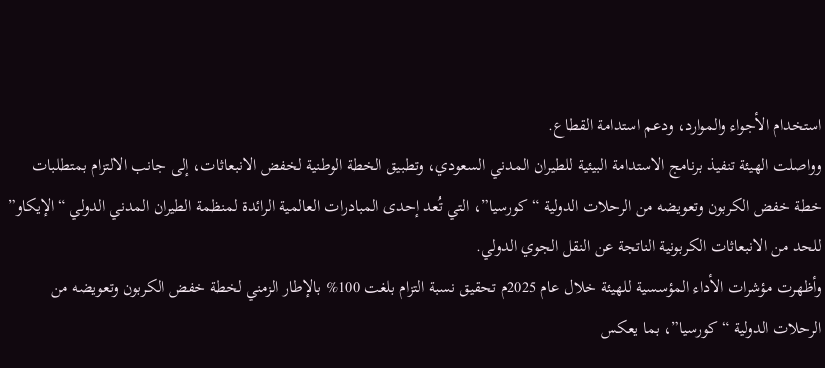استخدام الأجواء والموارد، ودعم استدامة القطاع.
وواصلت الهيئة تنفيذ برنامج الاستدامة البيئية للطيران المدني السعودي، وتطبيق الخطة الوطنية لخفض الانبعاثات، إلى جانب الالتزام بمتطلبات خطة خفض الكربون وتعويضه من الرحلات الدولية “كورسيا”، التي تُعد إحدى المبادرات العالمية الرائدة لمنظمة الطيران المدني الدولي “الإيكاو” للحد من الانبعاثات الكربونية الناتجة عن النقل الجوي الدولي.
وأظهرت مؤشرات الأداء المؤسسية للهيئة خلال عام 2025م تحقيق نسبة التزام بلغت 100% بالإطار الزمني لخطة خفض الكربون وتعويضه من الرحلات الدولية “كورسيا”، بما يعكس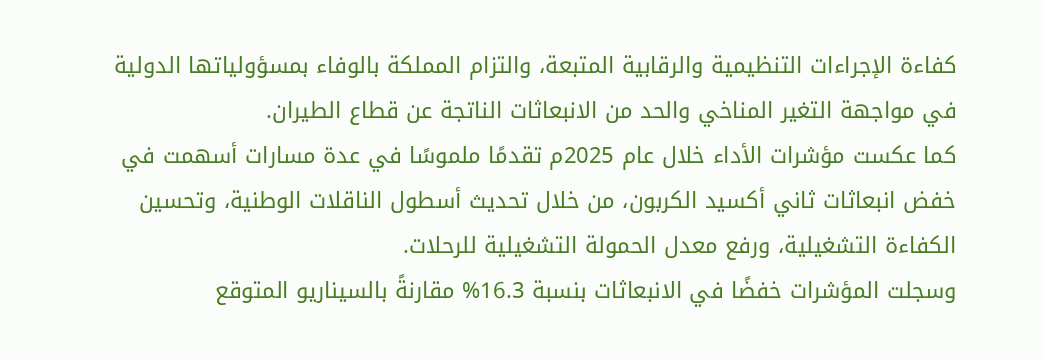كفاءة الإجراءات التنظيمية والرقابية المتبعة، والتزام المملكة بالوفاء بمسؤولياتها الدولية في مواجهة التغير المناخي والحد من الانبعاثات الناتجة عن قطاع الطيران.
كما عكست مؤشرات الأداء خلال عام 2025م تقدمًا ملموسًا في عدة مسارات أسهمت في خفض انبعاثات ثاني أكسيد الكربون، من خلال تحديث أسطول الناقلات الوطنية، وتحسين الكفاءة التشغيلية، ورفع معدل الحمولة التشغيلية للرحلات.
وسجلت المؤشرات خفضًا في الانبعاثات بنسبة 16.3% مقارنةً بالسيناريو المتوقع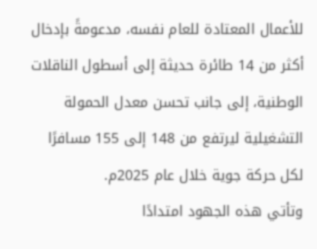للأعمال المعتادة للعام نفسه، مدعومةً بإدخال أكثر من 14 طائرة حديثة إلى أسطول الناقلات الوطنية، إلى جانب تحسن معدل الحمولة التشغيلية ليرتفع من 148 إلى 155 مسافرًا لكل حركة جوية خلال عام 2025م.
وتأتي هذه الجهود امتدادًا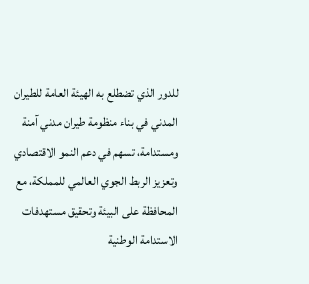للدور الذي تضطلع به الهيئة العامة للطيران المدني في بناء منظومة طيران مدني آمنة ومستدامة، تسهم في دعم النمو الاقتصادي وتعزيز الربط الجوي العالمي للمملكة، مع المحافظة على البيئة وتحقيق مستهدفات الاستدامة الوطنية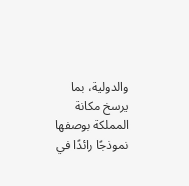والدولية، بما يرسخ مكانة المملكة بوصفها نموذجًا رائدًا في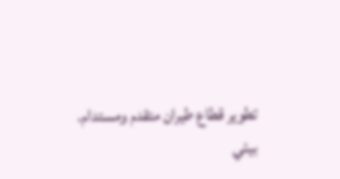تطوير قطاع طيران متقدم ومستدام.
بيئي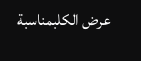عرض الكلبمناسبة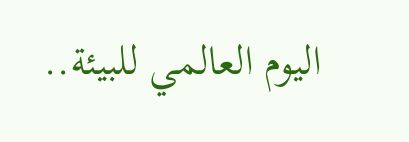اليوم العالمي للبيئة..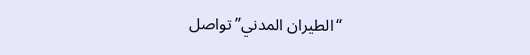“الطيران المدني” تواصل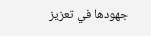جهودها في تعزيز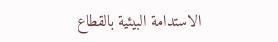الاستدامة البيئية بالقطاع